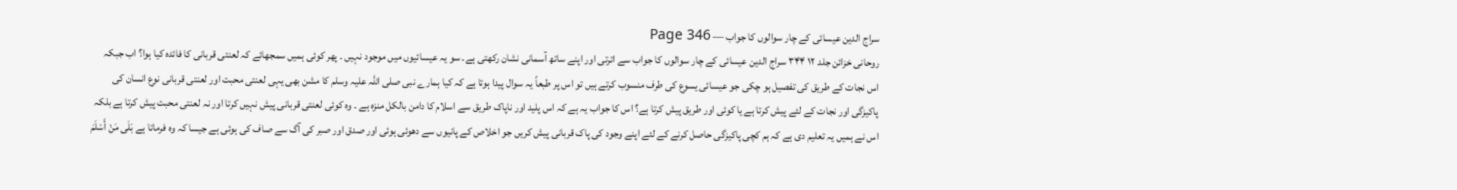سراج الدین عیسائی کے چار سوالوں کا جواب — Page 346
روحانی خزائن جلد ۱۲ ۳۴۴ سراج الدین عیسائی کے چار سوالوں کا جواب سے اترتی اور اپنے ساتھ آسمانی نشان رکھتی ہے۔ سو یہ عیسائیوں میں موجود نہیں ۔ پھر کوئی ہمیں سمجھائے کہ لعنتی قربانی کا فائدہ کیا ہوا؟ اب جبکہ اس نجات کے طریق کی تفصیل ہو چکی جو عیسائی یسوع کی طرف منسوب کرتے ہیں تو اس پر طبعاً یہ سوال پیدا ہوتا ہے کہ کیا ہمارے نبی صلی اللہ علیہ وسلم کا مشن بھی یہی لعنتی محبت اور لعنتی قربانی نوع انسان کی پاکیزگی اور نجات کے لئے پیش کرتا ہے یا کوئی اور طریق پیش کرتا ہے؟ اس کا جواب یہ ہے کہ اس پلید اور ناپاک طریق سے اسلام کا دامن بالکل منزہ ہے ۔ وہ کوئی لعنتی قربانی پیش نہیں کرتا اور نہ لعنتی محبت پیش کرتا ہے بلکہ اس نے ہمیں یہ تعلیم دی ہے کہ ہم کچی پاکیزگی حاصل کرنے کے لئے اپنے وجود کی پاک قربانی پیش کریں جو اخلاص کے پانیوں سے دھوئی ہوئی اور صدق اور صبر کی آگ سے صاف کی ہوئی ہے جیسا کہ وہ فرماتا ہے بَلَى مَنْ أَسْلَمَ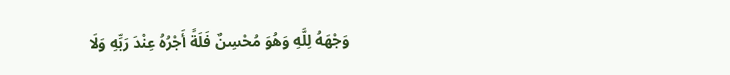وَجْهَهُ لِلَّهِ وَهُوَ مُحْسِنٌ فَلَةً أَجْرُهُ عِنْدَ رَبِّهِ وَلَا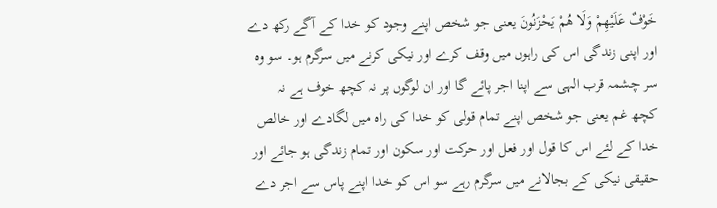خَوْفٌ عَلَيْهِمْ وَلَا هُمْ يَحْزَنُونَ یعنی جو شخص اپنے وجود کو خدا کے آگے رکھ دے اور اپنی زندگی اس کی راہوں میں وقف کرے اور نیکی کرنے میں سرگرم ہو۔ سو وہ سر چشمہ قرب الہی سے اپنا اجر پائے گا اور ان لوگوں پر نہ کچھ خوف ہے نہ کچھ غم یعنی جو شخص اپنے تمام قولی کو خدا کی راہ میں لگادے اور خالص خدا کے لئے اس کا قول اور فعل اور حرکت اور سکون اور تمام زندگی ہو جائے اور حقیقی نیکی کے بجالانے میں سرگرم رہے سو اس کو خدا اپنے پاس سے اجر دے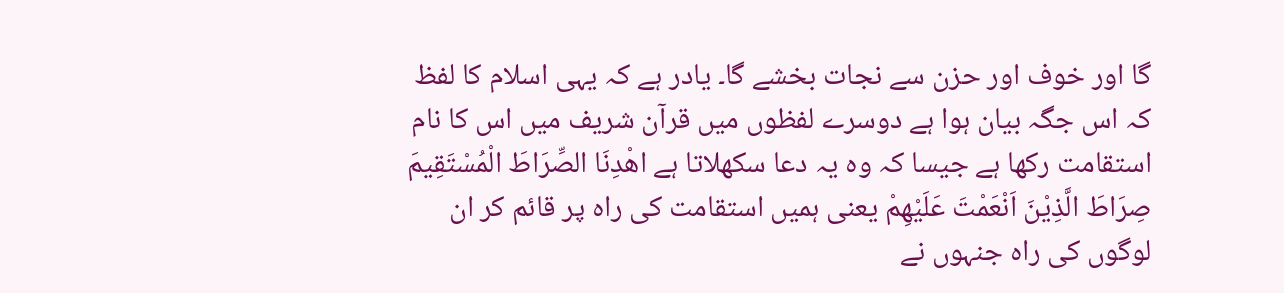گا اور خوف اور حزن سے نجات بخشے گا۔ یادر ہے کہ یہی اسلام کا لفظ کہ اس جگہ بیان ہوا ہے دوسرے لفظوں میں قرآن شریف میں اس کا نام استقامت رکھا ہے جیسا کہ وہ یہ دعا سکھلاتا ہے اهْدِنَا الصِّرَاطَ الْمُسْتَقِيمَ صِرَاطَ الَّذِيْنَ اَنْعَمْتَ عَلَيْهِمْ یعنی ہمیں استقامت کی راہ پر قائم کر ان لوگوں کی راہ جنہوں نے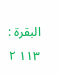البقرة : ١١٣ ٢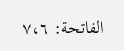الفاتحة: ٧،٦